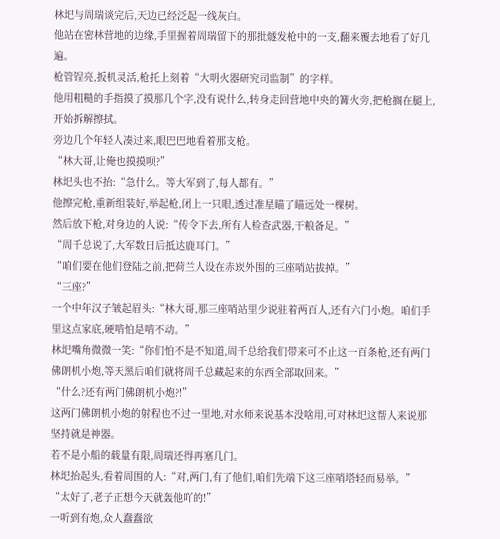林圯与周瑞谈完后,天边已经泛起一线灰白。
他站在密林营地的边缘,手里握着周瑞留下的那批燧发枪中的一支,翻来覆去地看了好几遍。
枪管锃亮,扳机灵活,枪托上刻着“大明火器研究司监制”的字样。
他用粗糙的手指摸了摸那几个字,没有说什么,转身走回营地中央的篝火旁,把枪搁在腿上,开始拆解擦拭。
旁边几个年轻人凑过来,眼巴巴地看着那支枪。
“林大哥,让俺也摸摸呗?”
林圯头也不抬:“急什么。等大军到了,每人都有。”
他擦完枪,重新组装好,举起枪,闭上一只眼,透过准星瞄了瞄远处一棵树。
然后放下枪,对身边的人说:“传令下去,所有人检查武器,干粮备足。”
“周千总说了,大军数日后抵达鹿耳门。”
“咱们要在他们登陆之前,把荷兰人设在赤崁外围的三座哨站拔掉。”
“三座?”
一个中年汉子皱起眉头:“林大哥,那三座哨站里少说驻着两百人,还有六门小炮。咱们手里这点家底,硬啃怕是啃不动。”
林圯嘴角微微一笑:“你们怕不是不知道,周千总给我们带来可不止这一百条枪,还有两门佛朗机小炮,等天黑后咱们就将周千总藏起来的东西全部取回来。”
“什么?还有两门佛朗机小炮?!”
这两门佛朗机小炮的射程也不过一里地,对水师来说基本没啥用,可对林圯这帮人来说那坚持就是神器。
若不是小船的载量有限,周瑞还得再塞几门。
林圯抬起头,看着周围的人:“对,两门,有了他们,咱们先端下这三座哨塔轻而易举。”
“太好了,老子正想今天就轰他吖的!”
一听到有炮,众人蠢蠢欲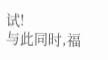试!
与此同时,福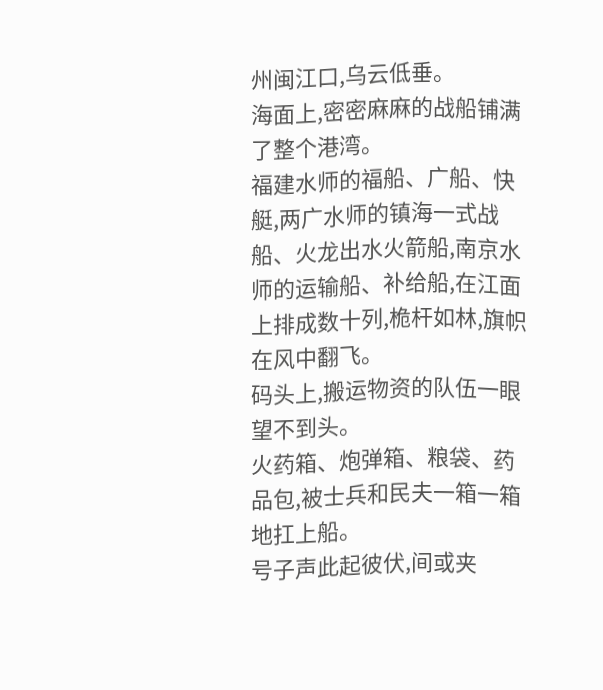州闽江口,乌云低垂。
海面上,密密麻麻的战船铺满了整个港湾。
福建水师的福船、广船、快艇,两广水师的镇海一式战船、火龙出水火箭船,南京水师的运输船、补给船,在江面上排成数十列,桅杆如林,旗帜在风中翻飞。
码头上,搬运物资的队伍一眼望不到头。
火药箱、炮弹箱、粮袋、药品包,被士兵和民夫一箱一箱地扛上船。
号子声此起彼伏,间或夹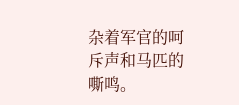杂着军官的呵斥声和马匹的嘶鸣。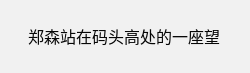郑森站在码头高处的一座望